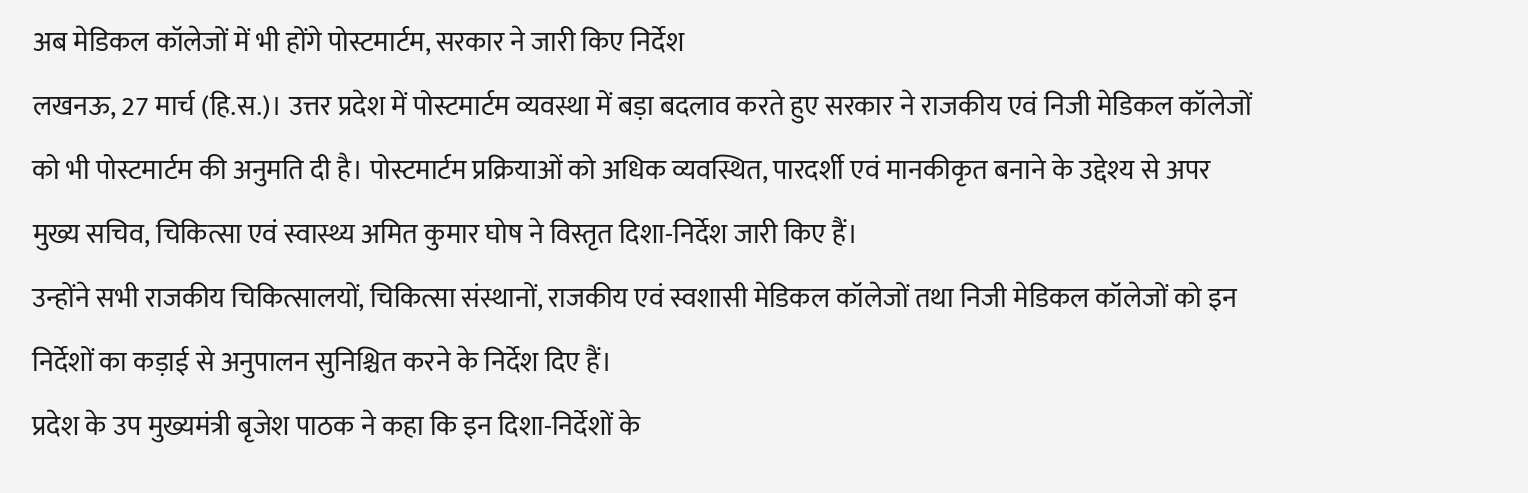अब मेडिकल कॉलेजों में भी होंगे पोस्टमार्टम, सरकार ने जारी किए निर्देश
लखनऊ, 27 मार्च (हि.स.)। उत्तर प्रदेश में पोस्टमार्टम व्यवस्था में बड़ा बदलाव करते हुए सरकार ने राजकीय एवं निजी मेडिकल कॉलेजों को भी पोस्टमार्टम की अनुमति दी है। पोस्टमार्टम प्रक्रियाओं को अधिक व्यवस्थित, पारदर्शी एवं मानकीकृत बनाने के उद्देश्य से अपर मुख्य सचिव, चिकित्सा एवं स्वास्थ्य अमित कुमार घोष ने विस्तृत दिशा-निर्देश जारी किए हैं।
उन्होंने सभी राजकीय चिकित्सालयों, चिकित्सा संस्थानों, राजकीय एवं स्वशासी मेडिकल कॉलेजों तथा निजी मेडिकल कॉलेजों को इन निर्देशों का कड़ाई से अनुपालन सुनिश्चित करने के निर्देश दिए हैं।
प्रदेश के उप मुख्यमंत्री बृजेश पाठक ने कहा कि इन दिशा-निर्देशों के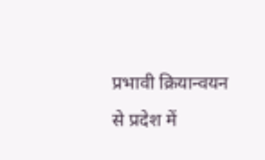प्रभावी क्रियान्वयन से प्रदेश में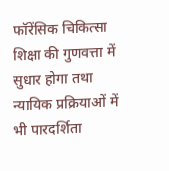फॉरेंसिक चिकित्सा शिक्षा की गुणवत्ता में सुधार होगा तथा न्यायिक प्रक्रियाओं में भी पारदर्शिता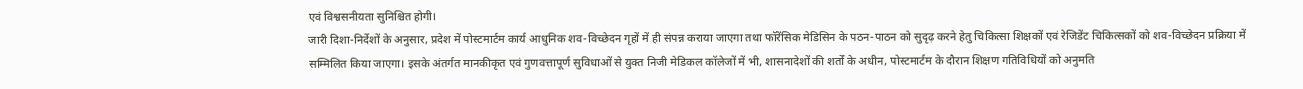एवं विश्वसनीयता सुनिश्चित होगी।
जारी दिशा-निर्देशों के अनुसार, प्रदेश में पोस्टमार्टम कार्य आधुनिक शव-विच्छेदन गृहों में ही संपन्न कराया जाएगा तथा फॉरेंसिक मेडिसिन के पठन-पाठन को सुदृढ़ करने हेतु चिकित्सा शिक्षकों एवं रेजिडेंट चिकित्सकों को शव-विच्छेदन प्रक्रिया में सम्मिलित किया जाएगा। इसके अंतर्गत मानकीकृत एवं गुणवत्तापूर्ण सुविधाओं से युक्त निजी मेडिकल कॉलेजों में भी, शासनादेशों की शर्तों के अधीन, पोस्टमार्टम के दौरान शिक्षण गतिविधियों को अनुमति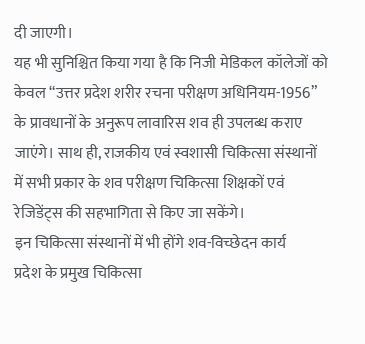दी जाएगी।
यह भी सुनिश्चित किया गया है कि निजी मेडिकल कॉलेजों को केवल “उत्तर प्रदेश शरीर रचना परीक्षण अधिनियम-1956” के प्रावधानों के अनुरूप लावारिस शव ही उपलब्ध कराए जाएंगे। साथ ही, राजकीय एवं स्वशासी चिकित्सा संस्थानों में सभी प्रकार के शव परीक्षण चिकित्सा शिक्षकों एवं रेजिडेंट्स की सहभागिता से किए जा सकेंगे।
इन चिकित्सा संस्थानों में भी होंगे शव-विच्छेदन कार्य
प्रदेश के प्रमुख चिकित्सा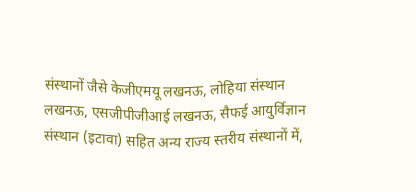संस्थानों जैसे केजीएमयू लखनऊ, लोहिया संस्थान लखनऊ, एसजीपीजीआई लखनऊ, सैफई आयुर्विज्ञान संस्थान (इटावा) सहित अन्य राज्य स्तरीय संस्थानों में,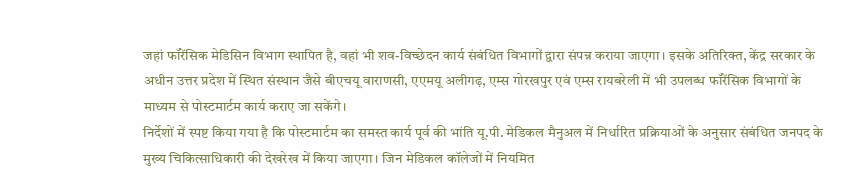जहां फॉरेंसिक मेडिसिन विभाग स्थापित है, वहां भी शव-विच्छेदन कार्य संबंधित विभागों द्वारा संपन्न कराया जाएगा। इसके अतिरिक्त, केंद्र सरकार के अधीन उत्तर प्रदेश में स्थित संस्थान जैसे बीएचयू वाराणसी, एएमयू अलीगढ़, एम्स गोरखपुर एवं एम्स रायबरेली में भी उपलब्ध फॉरेंसिक विभागों के माध्यम से पोस्टमार्टम कार्य कराए जा सकेंगे।
निर्देशों में स्पष्ट किया गया है कि पोस्टमार्टम का समस्त कार्य पूर्व की भांति यू.पी. मेडिकल मैनुअल में निर्धारित प्रक्रियाओं के अनुसार संबंधित जनपद के मुख्य चिकित्साधिकारी की देखरेख में किया जाएगा। जिन मेडिकल कॉलेजों में नियमित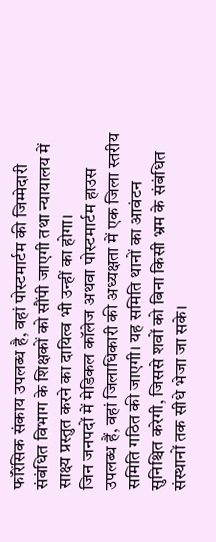फॉरेंसिक संकाय उपलब्ध है, वहां पोस्टमार्टम की जिम्मेदारी संबंधित विभाग के शिक्षकों को सौंपी जाएगी तथा न्यायालय में साक्ष्य प्रस्तुत करने का दायित्व भी उन्हीं का होगा।
जिन जनपदों में मेडिकल कॉलेज अथवा पोस्टमार्टम हाउस उपलब्ध हैं, वहां जिलाधिकारी की अध्यक्षता में एक जिला स्तरीय समिति गठित की जाएगी। यह समिति थानों का आवंटन सुनिश्चित करेगी, जिससे शवों को बिना किसी भ्रम के संबंधित संस्थानों तक सीधे भेजा जा सके।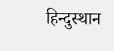हिन्दुस्थान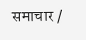समाचार /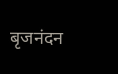बृजनंदन